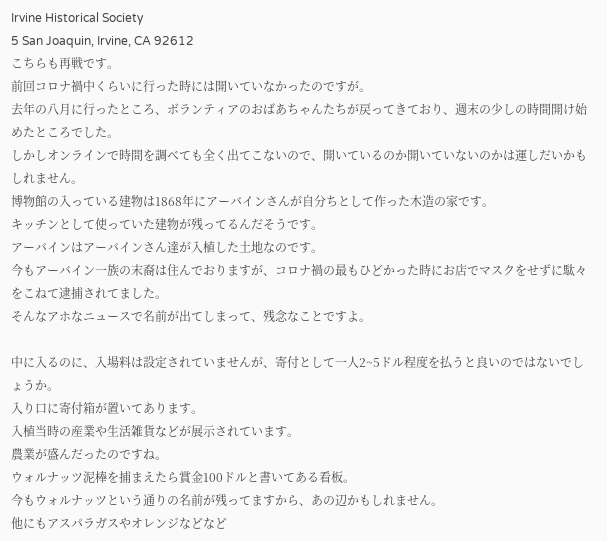Irvine Historical Society
5 San Joaquin, Irvine, CA 92612
こちらも再戦です。
前回コロナ禍中くらいに行った時には開いていなかったのですが。
去年の八月に行ったところ、ボランティアのおばあちゃんたちが戻ってきており、週末の少しの時間開け始めたところでした。
しかしオンラインで時間を調べても全く出てこないので、開いているのか開いていないのかは運しだいかもしれません。
博物館の入っている建物は1868年にアーバインさんが自分ちとして作った木造の家です。
キッチンとして使っていた建物が残ってるんだそうです。
アーバインはアーバインさん達が入植した土地なのです。
今もアーバイン一族の末裔は住んでおりますが、コロナ禍の最もひどかった時にお店でマスクをせずに駄々をこねて逮捕されてました。
そんなアホなニュースで名前が出てしまって、残念なことですよ。

中に入るのに、入場料は設定されていませんが、寄付として一人2~5ドル程度を払うと良いのではないでしょうか。
入り口に寄付箱が置いてあります。
入植当時の産業や生活雑貨などが展示されています。
農業が盛んだったのですね。
ウォルナッツ泥棒を捕まえたら賞金100ドルと書いてある看板。
今もウォルナッツという通りの名前が残ってますから、あの辺かもしれません。
他にもアスパラガスやオレンジなどなど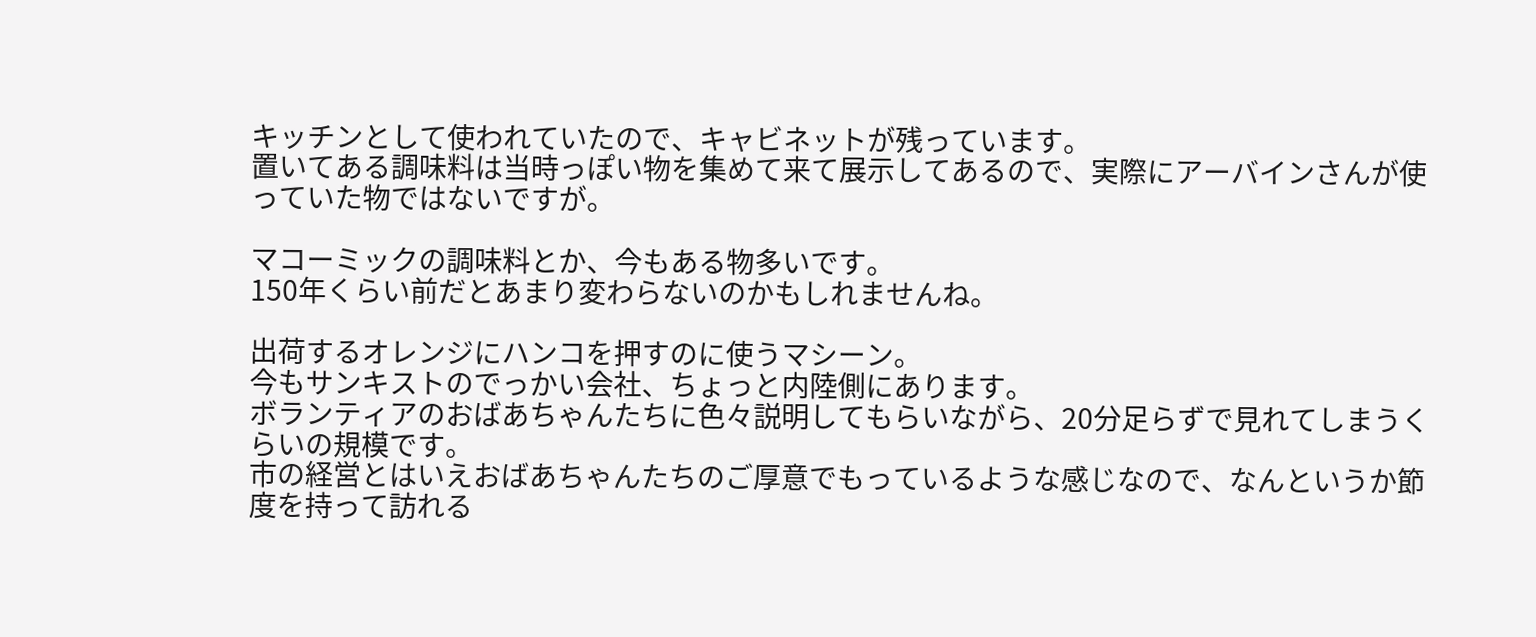キッチンとして使われていたので、キャビネットが残っています。
置いてある調味料は当時っぽい物を集めて来て展示してあるので、実際にアーバインさんが使っていた物ではないですが。

マコーミックの調味料とか、今もある物多いです。
150年くらい前だとあまり変わらないのかもしれませんね。

出荷するオレンジにハンコを押すのに使うマシーン。
今もサンキストのでっかい会社、ちょっと内陸側にあります。
ボランティアのおばあちゃんたちに色々説明してもらいながら、20分足らずで見れてしまうくらいの規模です。
市の経営とはいえおばあちゃんたちのご厚意でもっているような感じなので、なんというか節度を持って訪れる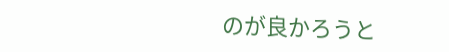のが良かろうと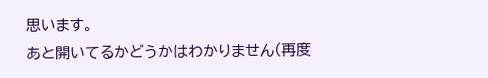思います。
あと開いてるかどうかはわかりません(再度